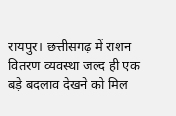रायपुर। छत्तीसगढ़ में राशन वितरण व्यवस्था जल्द ही एक बड़े बदलाव देखने को मिल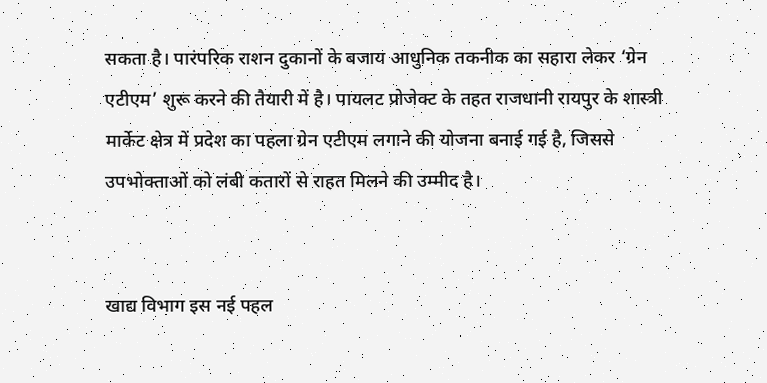सकता है। पारंपरिक राशन दुकानों के बजाय आधुनिक तकनीक का सहारा लेकर ‘ग्रेन एटीएम’ शुरू करने की तैयारी में है। पायलट प्रोजेक्ट के तहत राजधानी रायपुर के शास्त्री मार्केट क्षेत्र में प्रदेश का पहला ग्रेन एटीएम लगाने की योजना बनाई गई है, जिससे उपभोक्ताओं को लंबी कतारों से राहत मिलने की उम्मीद है।


खाद्य विभाग इस नई पहल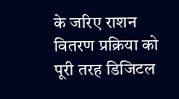के जरिए राशन वितरण प्रक्रिया को पूरी तरह डिजिटल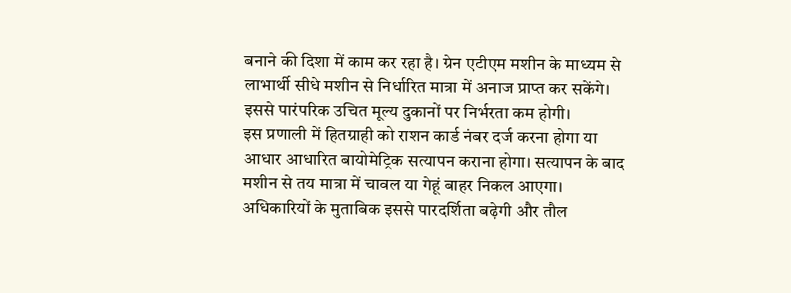बनाने की दिशा में काम कर रहा है। ग्रेन एटीएम मशीन के माध्यम से लाभार्थी सीधे मशीन से निर्धारित मात्रा में अनाज प्राप्त कर सकेंगे। इससे पारंपरिक उचित मूल्य दुकानों पर निर्भरता कम होगी।
इस प्रणाली में हितग्राही को राशन कार्ड नंबर दर्ज करना होगा या आधार आधारित बायोमेट्रिक सत्यापन कराना होगा। सत्यापन के बाद मशीन से तय मात्रा में चावल या गेहूं बाहर निकल आएगा। अधिकारियों के मुताबिक इससे पारदर्शिता बढ़ेगी और तौल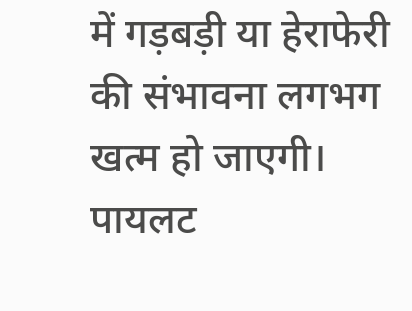में गड़बड़ी या हेराफेरी की संभावना लगभग खत्म हो जाएगी।
पायलट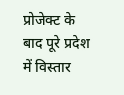प्रोजेक्ट के बाद पूरे प्रदेश में विस्तार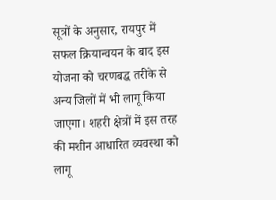सूत्रों के अनुसार, रायपुर में सफल क्रियान्वयन के बाद इस योजना को चरणबद्ध तरीके से अन्य जिलों में भी लागू किया जाएगा। शहरी क्षेत्रों में इस तरह की मशीन आधारित व्यवस्था को लागू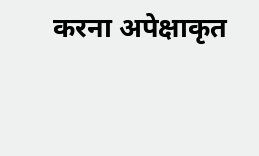करना अपेक्षाकृत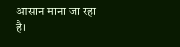आसान माना जा रहा है।